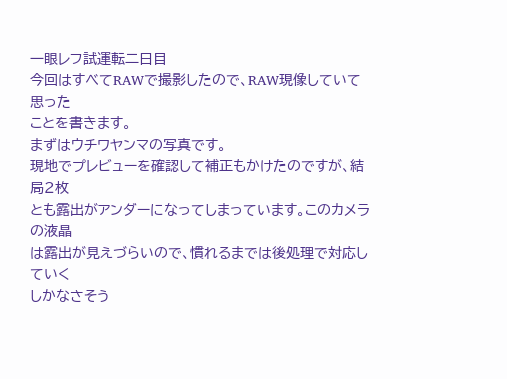一眼レフ試運転二日目
今回はすべてRAWで撮影したので、RAW現像していて思った
ことを書きます。
まずはウチワヤンマの写真です。
現地でプレビューを確認して補正もかけたのですが、結局2枚
とも露出がアンダーになってしまっています。このカメラの液晶
は露出が見えづらいので、慣れるまでは後処理で対応していく
しかなさそう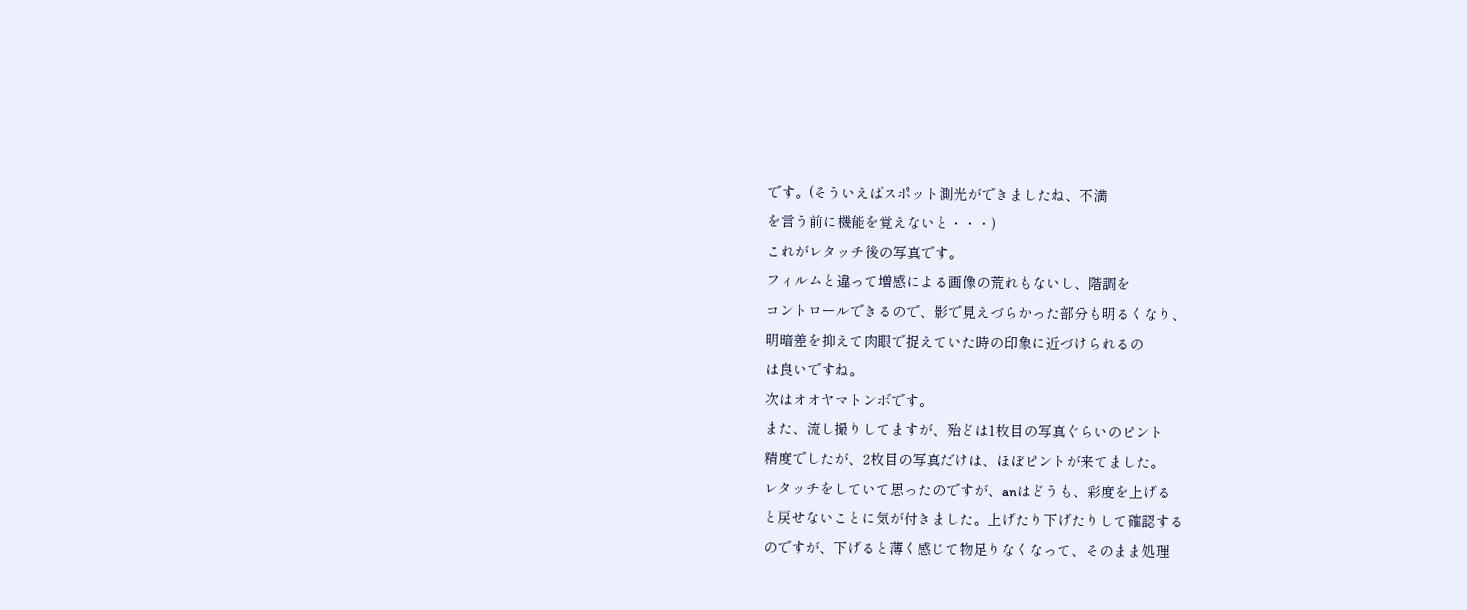です。(そういえばスポット測光ができましたね、不満
を言う前に機能を覚えないと・・・)
これがレタッチ後の写真です。
フィルムと違って増感による画像の荒れもないし、階調を
コントロールできるので、影で見えづらかった部分も明るくなり、
明暗差を抑えて肉眼で捉えていた時の印象に近づけられるの
は良いですね。
次はオオヤマトンボです。
また、流し撮りしてますが、殆どは1枚目の写真ぐらいのピント
精度でしたが、2枚目の写真だけは、ほぼピントが来てました。
レタッチをしていて思ったのですが、anはどうも、彩度を上げる
と戻せないことに気が付きました。上げたり下げたりして確認する
のですが、下げると薄く感じて物足りなくなって、そのまま処理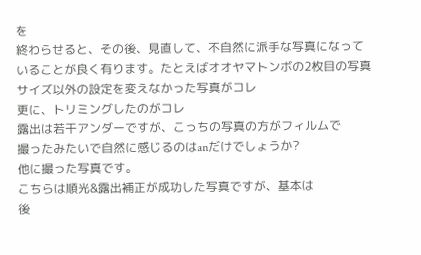を
終わらせると、その後、見直して、不自然に派手な写真になって
いることが良く有ります。たとえばオオヤマトンボの2枚目の写真
サイズ以外の設定を変えなかった写真がコレ
更に、トリミングしたのがコレ
露出は若干アンダーですが、こっちの写真の方がフィルムで
撮ったみたいで自然に感じるのはanだけでしょうか?
他に撮った写真です。
こちらは順光&露出補正が成功した写真ですが、基本は
後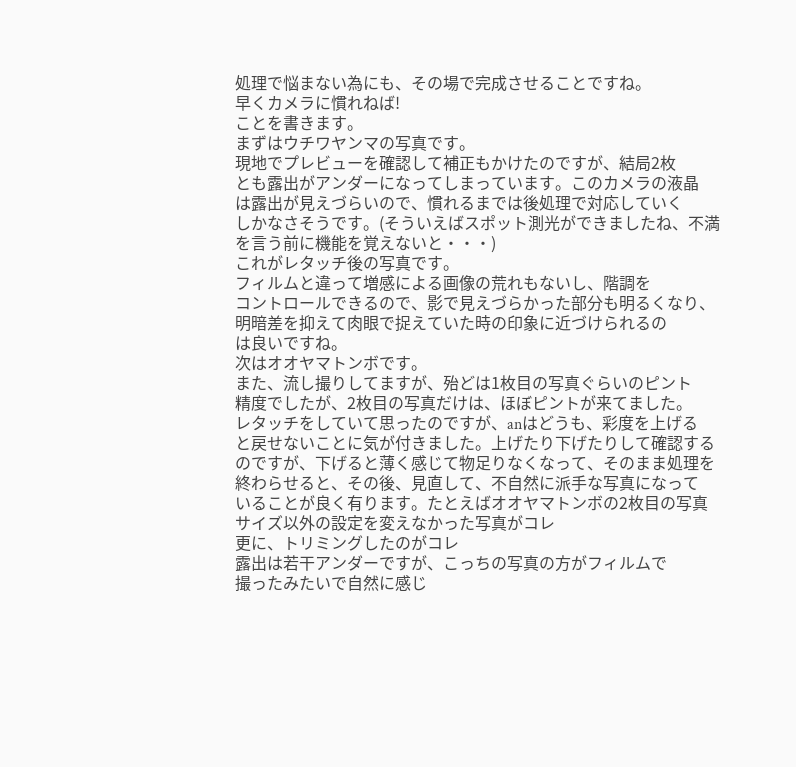処理で悩まない為にも、その場で完成させることですね。
早くカメラに慣れねば!
ことを書きます。
まずはウチワヤンマの写真です。
現地でプレビューを確認して補正もかけたのですが、結局2枚
とも露出がアンダーになってしまっています。このカメラの液晶
は露出が見えづらいので、慣れるまでは後処理で対応していく
しかなさそうです。(そういえばスポット測光ができましたね、不満
を言う前に機能を覚えないと・・・)
これがレタッチ後の写真です。
フィルムと違って増感による画像の荒れもないし、階調を
コントロールできるので、影で見えづらかった部分も明るくなり、
明暗差を抑えて肉眼で捉えていた時の印象に近づけられるの
は良いですね。
次はオオヤマトンボです。
また、流し撮りしてますが、殆どは1枚目の写真ぐらいのピント
精度でしたが、2枚目の写真だけは、ほぼピントが来てました。
レタッチをしていて思ったのですが、anはどうも、彩度を上げる
と戻せないことに気が付きました。上げたり下げたりして確認する
のですが、下げると薄く感じて物足りなくなって、そのまま処理を
終わらせると、その後、見直して、不自然に派手な写真になって
いることが良く有ります。たとえばオオヤマトンボの2枚目の写真
サイズ以外の設定を変えなかった写真がコレ
更に、トリミングしたのがコレ
露出は若干アンダーですが、こっちの写真の方がフィルムで
撮ったみたいで自然に感じ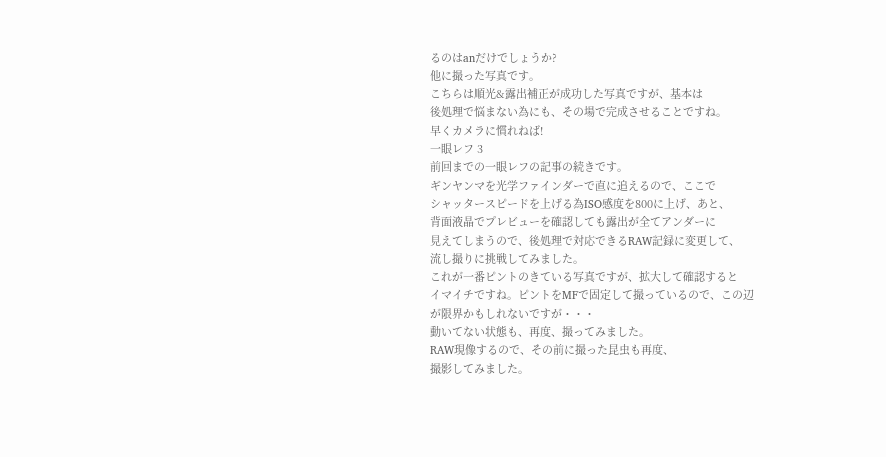るのはanだけでしょうか?
他に撮った写真です。
こちらは順光&露出補正が成功した写真ですが、基本は
後処理で悩まない為にも、その場で完成させることですね。
早くカメラに慣れねば!
一眼レフ 3
前回までの一眼レフの記事の続きです。
ギンヤンマを光学ファインダーで直に追えるので、ここで
シャッタースピードを上げる為ISO感度を800に上げ、あと、
背面液晶でプレビューを確認しても露出が全てアンダーに
見えてしまうので、後処理で対応できるRAW記録に変更して、
流し撮りに挑戦してみました。
これが一番ピントのきている写真ですが、拡大して確認すると
イマイチですね。ピントをMFで固定して撮っているので、この辺
が限界かもしれないですが・・・
動いてない状態も、再度、撮ってみました。
RAW現像するので、その前に撮った昆虫も再度、
撮影してみました。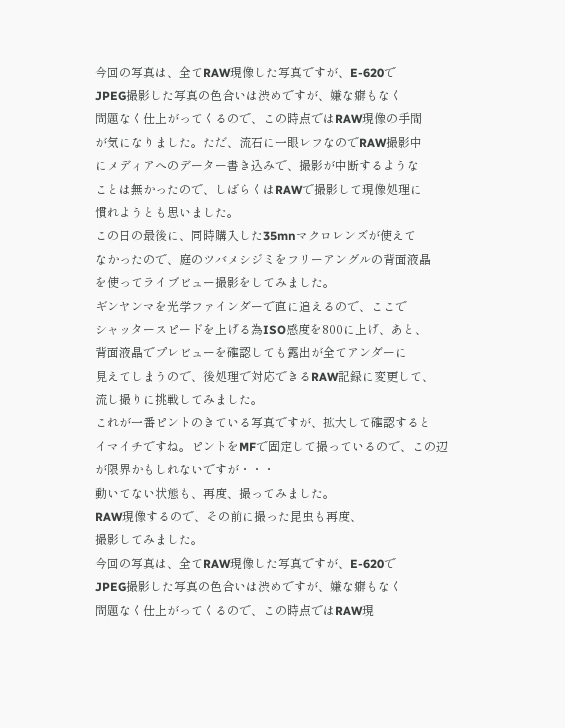今回の写真は、全てRAW現像した写真ですが、E-620で
JPEG撮影した写真の色合いは渋めですが、嫌な癖もなく
問題なく仕上がってくるので、この時点ではRAW現像の手間
が気になりました。ただ、流石に一眼レフなのでRAW撮影中
にメディアへのデーター書き込みで、撮影が中断するような
ことは無かったので、しばらくはRAWで撮影して現像処理に
慣れようとも思いました。
この日の最後に、同時購入した35mnマクロレンズが使えて
なかったので、庭のツバメシジミをフリーアングルの背面液晶
を使ってライブビュー撮影をしてみました。
ギンヤンマを光学ファインダーで直に追えるので、ここで
シャッタースピードを上げる為ISO感度を800に上げ、あと、
背面液晶でプレビューを確認しても露出が全てアンダーに
見えてしまうので、後処理で対応できるRAW記録に変更して、
流し撮りに挑戦してみました。
これが一番ピントのきている写真ですが、拡大して確認すると
イマイチですね。ピントをMFで固定して撮っているので、この辺
が限界かもしれないですが・・・
動いてない状態も、再度、撮ってみました。
RAW現像するので、その前に撮った昆虫も再度、
撮影してみました。
今回の写真は、全てRAW現像した写真ですが、E-620で
JPEG撮影した写真の色合いは渋めですが、嫌な癖もなく
問題なく仕上がってくるので、この時点ではRAW現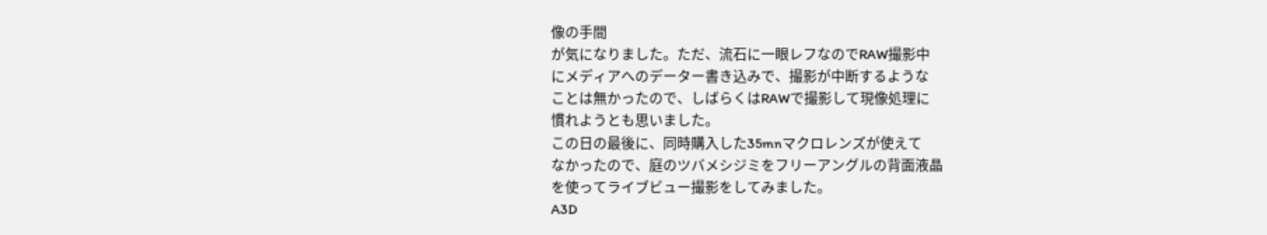像の手間
が気になりました。ただ、流石に一眼レフなのでRAW撮影中
にメディアへのデーター書き込みで、撮影が中断するような
ことは無かったので、しばらくはRAWで撮影して現像処理に
慣れようとも思いました。
この日の最後に、同時購入した35mnマクロレンズが使えて
なかったので、庭のツバメシジミをフリーアングルの背面液晶
を使ってライブビュー撮影をしてみました。
A3D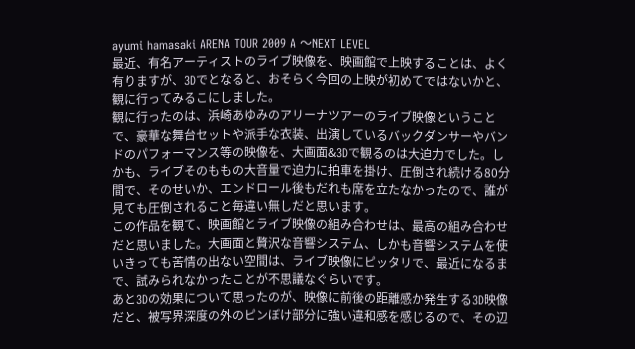ayumi hamasaki ARENA TOUR 2009 A 〜NEXT LEVEL
最近、有名アーティストのライブ映像を、映画館で上映することは、よく有りますが、3Dでとなると、おそらく今回の上映が初めてではないかと、観に行ってみるこにしました。
観に行ったのは、浜崎あゆみのアリーナツアーのライブ映像ということで、豪華な舞台セットや派手な衣装、出演しているバックダンサーやバンドのパフォーマンス等の映像を、大画面&3Dで観るのは大迫力でした。しかも、ライブそのももの大音量で迫力に拍車を掛け、圧倒され続ける80分間で、そのせいか、エンドロール後もだれも席を立たなかったので、誰が見ても圧倒されること毎違い無しだと思います。
この作品を観て、映画館とライブ映像の組み合わせは、最高の組み合わせだと思いました。大画面と贅沢な音響システム、しかも音響システムを使いきっても苦情の出ない空間は、ライブ映像にピッタリで、最近になるまで、試みられなかったことが不思議なぐらいです。
あと3Dの効果について思ったのが、映像に前後の距離感か発生する3D映像だと、被写界深度の外のピンぼけ部分に強い違和感を感じるので、その辺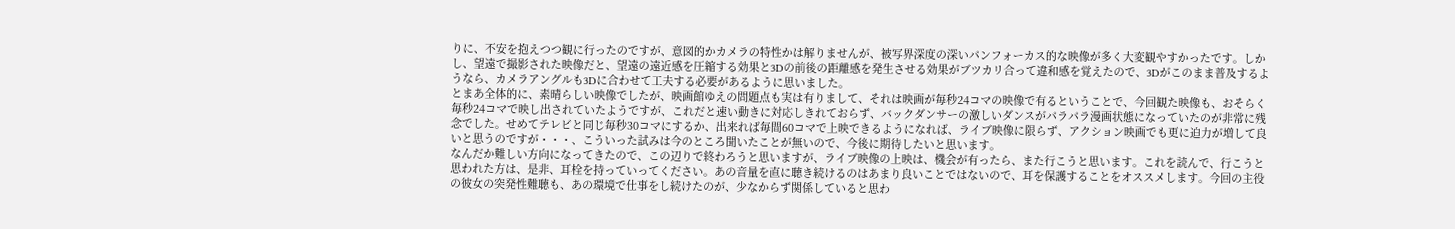りに、不安を抱えつつ観に行ったのですが、意図的かカメラの特性かは解りませんが、被写界深度の深いパンフォーカス的な映像が多く大変観やすかったです。しかし、望遠で撮影された映像だと、望遠の遠近感を圧縮する効果と3Dの前後の距離感を発生させる効果がブツカリ合って違和感を覚えたので、3Dがこのまま普及するようなら、カメラアングルも3Dに合わせて工夫する必要があるように思いました。
とまあ全体的に、素晴らしい映像でしたが、映画館ゆえの問題点も実は有りまして、それは映画が毎秒24コマの映像で有るということで、今回観た映像も、おそらく毎秒24コマで映し出されていたようですが、これだと速い動きに対応しきれておらず、バックダンサーの激しいダンスがパラパラ漫画状態になっていたのが非常に残念でした。せめてテレビと同じ毎秒30コマにするか、出来れば毎間60コマで上映できるようになれば、ライブ映像に限らず、アクション映画でも更に迫力が増して良いと思うのですが・・・、こういった試みは今のところ聞いたことが無いので、今後に期待したいと思います。
なんだか難しい方向になってきたので、この辺りで終わろうと思いますが、ライブ映像の上映は、機会が有ったら、また行こうと思います。これを読んで、行こうと思われた方は、是非、耳栓を持っていってください。あの音量を直に聴き続けるのはあまり良いことではないので、耳を保護することをオススメします。今回の主役の彼女の突発性難聴も、あの環境で仕事をし続けたのが、少なからず関係していると思わ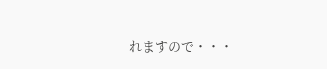れますので・・・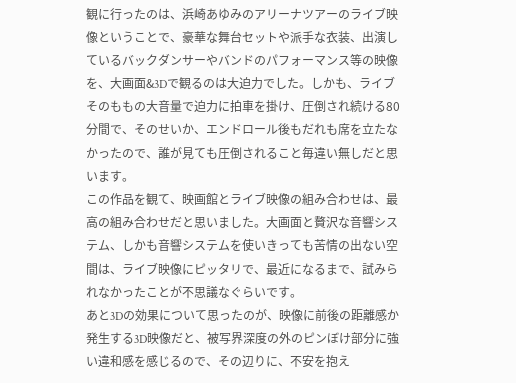観に行ったのは、浜崎あゆみのアリーナツアーのライブ映像ということで、豪華な舞台セットや派手な衣装、出演しているバックダンサーやバンドのパフォーマンス等の映像を、大画面&3Dで観るのは大迫力でした。しかも、ライブそのももの大音量で迫力に拍車を掛け、圧倒され続ける80分間で、そのせいか、エンドロール後もだれも席を立たなかったので、誰が見ても圧倒されること毎違い無しだと思います。
この作品を観て、映画館とライブ映像の組み合わせは、最高の組み合わせだと思いました。大画面と贅沢な音響システム、しかも音響システムを使いきっても苦情の出ない空間は、ライブ映像にピッタリで、最近になるまで、試みられなかったことが不思議なぐらいです。
あと3Dの効果について思ったのが、映像に前後の距離感か発生する3D映像だと、被写界深度の外のピンぼけ部分に強い違和感を感じるので、その辺りに、不安を抱え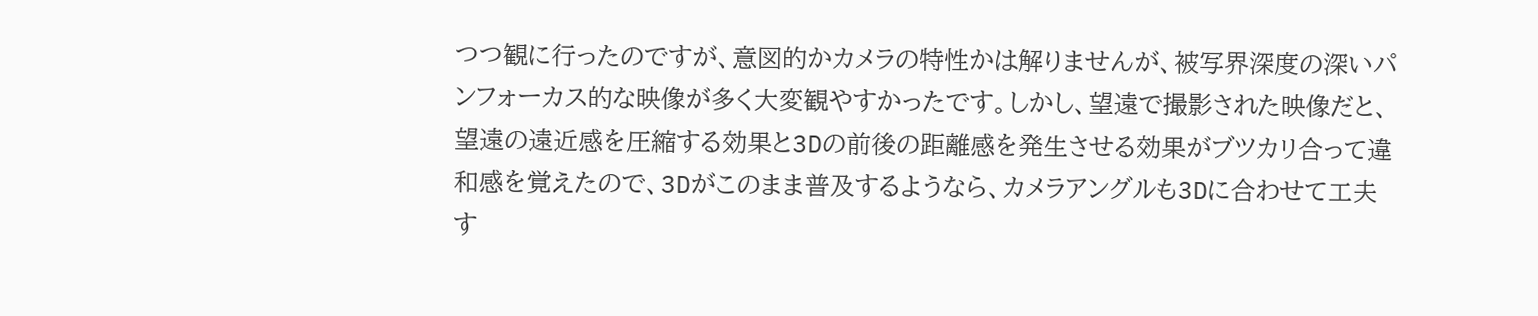つつ観に行ったのですが、意図的かカメラの特性かは解りませんが、被写界深度の深いパンフォーカス的な映像が多く大変観やすかったです。しかし、望遠で撮影された映像だと、望遠の遠近感を圧縮する効果と3Dの前後の距離感を発生させる効果がブツカリ合って違和感を覚えたので、3Dがこのまま普及するようなら、カメラアングルも3Dに合わせて工夫す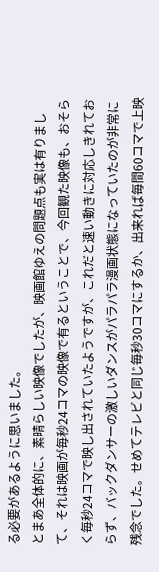る必要があるように思いました。
とまあ全体的に、素晴らしい映像でしたが、映画館ゆえの問題点も実は有りまして、それは映画が毎秒24コマの映像で有るということで、今回観た映像も、おそらく毎秒24コマで映し出されていたようですが、これだと速い動きに対応しきれておらず、バックダンサーの激しいダンスがパラパラ漫画状態になっていたのが非常に残念でした。せめてテレビと同じ毎秒30コマにするか、出来れば毎間60コマで上映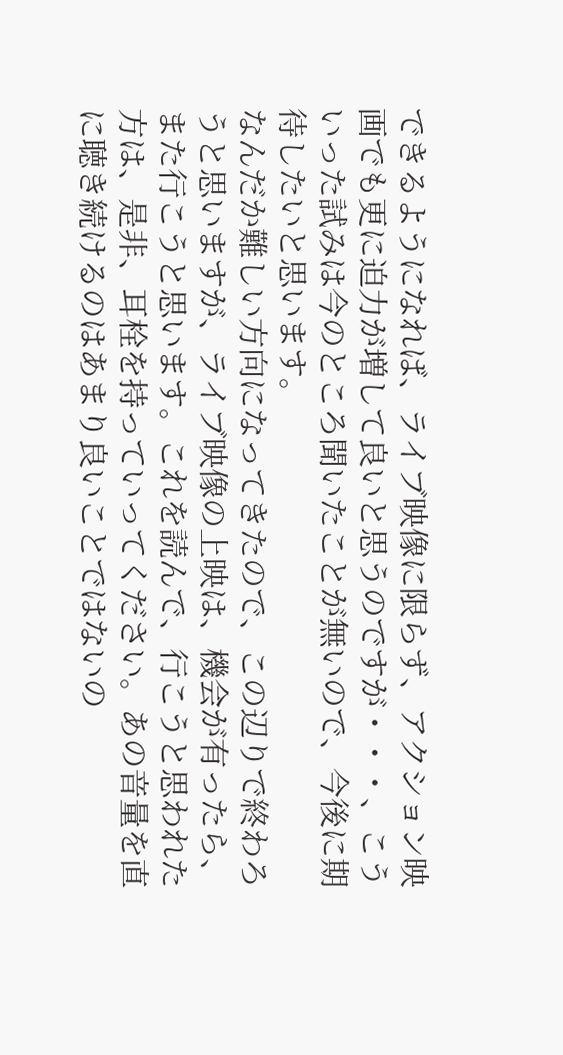できるようになれば、ライブ映像に限らず、アクション映画でも更に迫力が増して良いと思うのですが・・・、こういった試みは今のところ聞いたことが無いので、今後に期待したいと思います。
なんだか難しい方向になってきたので、この辺りで終わろうと思いますが、ライブ映像の上映は、機会が有ったら、また行こうと思います。これを読んで、行こうと思われた方は、是非、耳栓を持っていってください。あの音量を直に聴き続けるのはあまり良いことではないの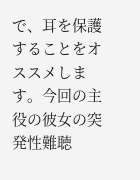で、耳を保護することをオススメします。今回の主役の彼女の突発性難聴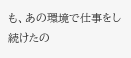も、あの環境で仕事をし続けたの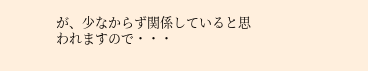が、少なからず関係していると思われますので・・・